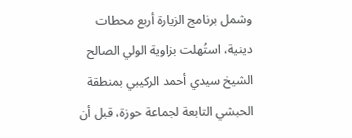وشمل برنامج الزيارة أربع محطات دينية، استُهلت بزاوية الولي الصالح الشيخ سيدي أحمد الركيبي بمنطقة الحبشي التابعة لجماعة حوزة، قبل أن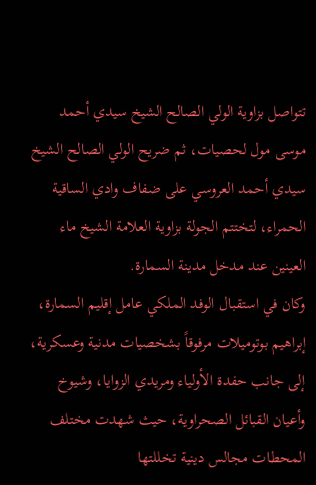تتواصل بزاوية الولي الصالح الشيخ سيدي أحمد موسى مول لحصيات، ثم ضريح الولي الصالح الشيخ سيدي أحمد العروسي على ضفاف وادي الساقية الحمراء، لتختتم الجولة بزاوية العلامة الشيخ ماء العينين عند مدخل مدينة السمارة.
وكان في استقبال الوفد الملكي عامل إقليم السمارة، إبراهيم بوتوميلات مرفوقاً بشخصيات مدنية وعسكرية، إلى جانب حفدة الأولياء ومريدي الزوايا، وشيوخ وأعيان القبائل الصحراوية، حيث شهدت مختلف المحطات مجالس دينية تخللتها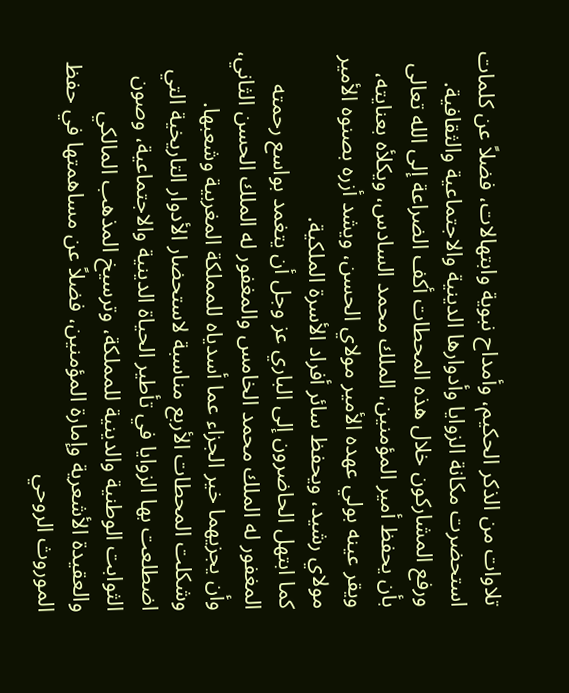تلاوات من الذكر الحكيم، وأمداح نبوية وابتهالات، فضلاً عن كلمات استحضرت مكانة الزوايا وأدوارها الدينية والاجتماعية والثقافية.
ورفع المشاركون خلال هذه المحطات أكف الضراعة إلى الله تعالى بأن يحفظ أمير المؤمنين، الملك محمد السادس، ويكلأه بعنايته، ويقر عينه بولي عهده الأمير مولاي الحسن، ويشد أزره بصنوه الأمير مولاي رشيد، ويحفظ سائر أفراد الأسرة الملكية.
كما ابتهل الحاضرون إلى الباري عز وجل أن يتغمد بواسع رحمته المغفور له الملك محمد الخامس والمغفور له الملك الحسن الثاني، وأن يجزيهما خير الجزاء عما أسدياه للمملكة المغربية وشعبها.
وشكلت المحطات الأربع مناسبة لاستحضار الأدوار التاريخية التي اضطلعت بها الزوايا في تأطير الحياة الدينية والاجتماعية، وصون الثوابت الوطنية والدينية للمملكة، وترسيخ المذهب المالكي والعقيدة الأشعرية وإمارة المؤمنين، فضلاً عن مساهمتها في حفظ الموروث الروحي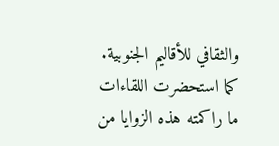والثقافي للأقاليم الجنوبية.
كما استحضرت اللقاءات ما راكمته هذه الزوايا من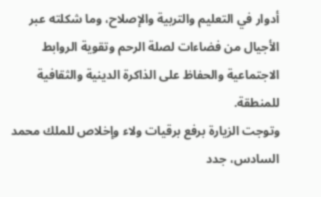أدوار في التعليم والتربية والإصلاح، وما شكلته عبر الأجيال من فضاءات لصلة الرحم وتقوية الروابط الاجتماعية والحفاظ على الذاكرة الدينية والثقافية للمنطقة.
وتوجت الزيارة برفع برقيات ولاء وإخلاص للملك محمد السادس، جدد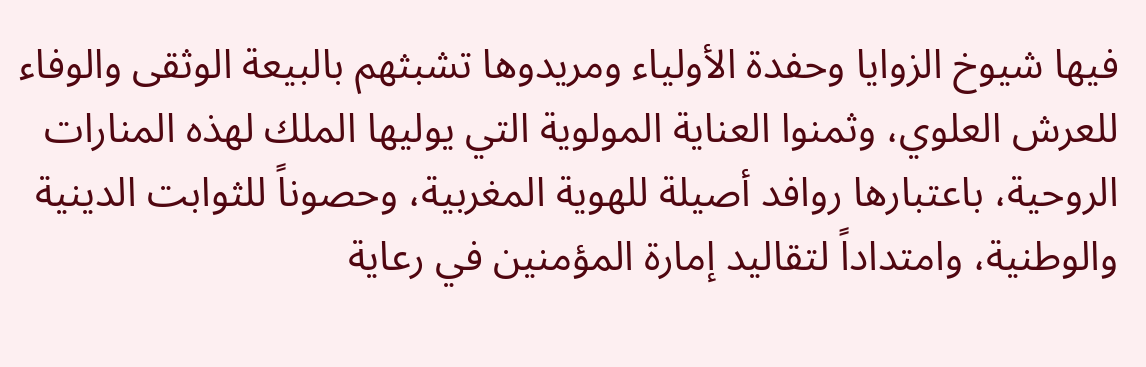فيها شيوخ الزوايا وحفدة الأولياء ومريدوها تشبثهم بالبيعة الوثقى والوفاء للعرش العلوي، وثمنوا العناية المولوية التي يوليها الملك لهذه المنارات الروحية، باعتبارها روافد أصيلة للهوية المغربية، وحصوناً للثوابت الدينية والوطنية، وامتداداً لتقاليد إمارة المؤمنين في رعاية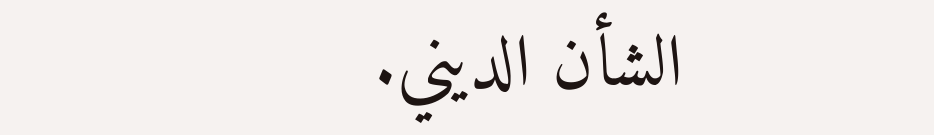الشأن الديني.